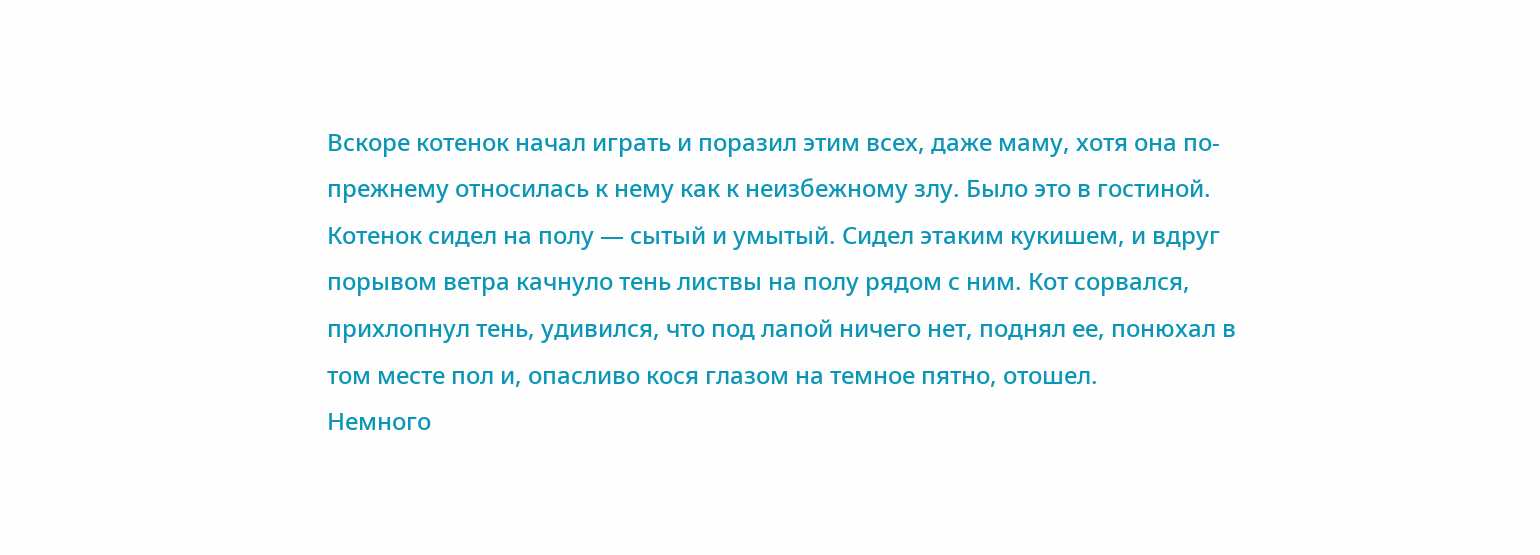Вскоре котенок начал играть и поразил этим всех, даже маму, хотя она по-прежнему относилась к нему как к неизбежному злу. Было это в гостиной. Котенок сидел на полу — сытый и умытый. Сидел этаким кукишем, и вдруг порывом ветра качнуло тень листвы на полу рядом с ним. Кот сорвался, прихлопнул тень, удивился, что под лапой ничего нет, поднял ее, понюхал в том месте пол и, опасливо кося глазом на темное пятно, отошел.
Немного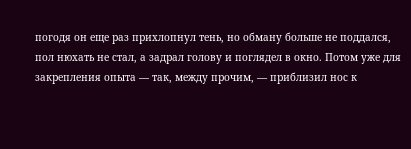погодя он еще раз прихлопнул тень, но обману больше не поддался, пол нюхать не стал, а задрал голову и поглядел в окно. Потом уже для закрепления опыта — так, между прочим, — приблизил нос к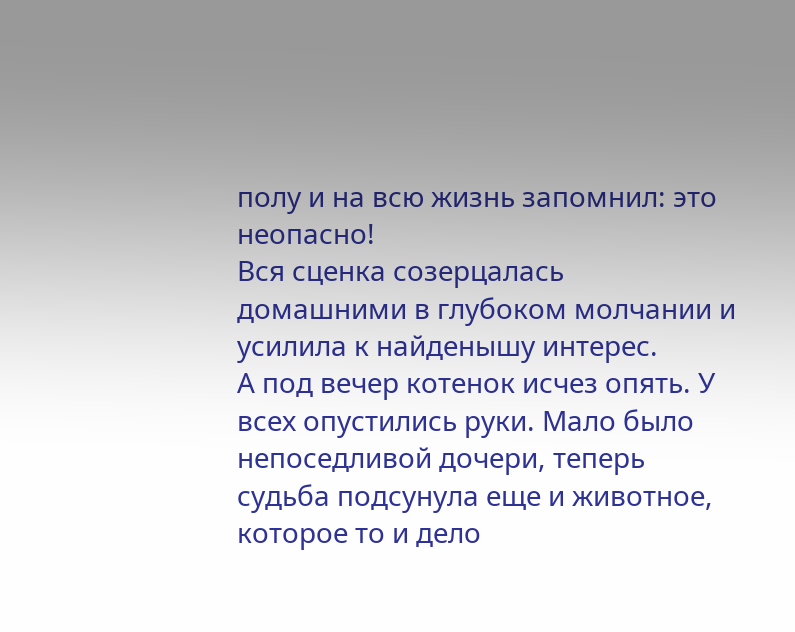полу и на всю жизнь запомнил: это неопасно!
Вся сценка созерцалась домашними в глубоком молчании и усилила к найденышу интерес.
А под вечер котенок исчез опять. У всех опустились руки. Мало было непоседливой дочери, теперь судьба подсунула еще и животное, которое то и дело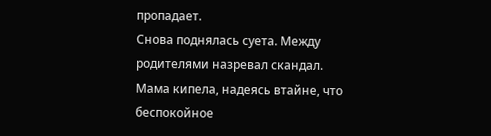пропадает.
Снова поднялась суета. Между родителями назревал скандал.
Мама кипела, надеясь втайне, что беспокойное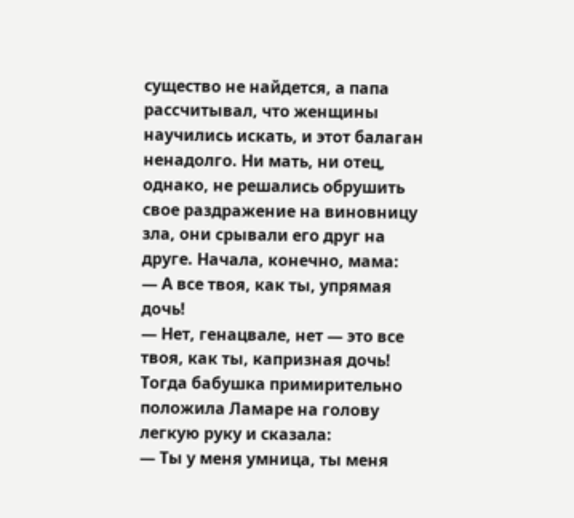существо не найдется, а папа рассчитывал, что женщины научились искать, и этот балаган ненадолго. Ни мать, ни отец, однако, не решались обрушить свое раздражение на виновницу зла, они срывали его друг на друге. Начала, конечно, мама:
— А все твоя, как ты, упрямая дочь!
— Нет, генацвале, нет — это все твоя, как ты, капризная дочь!
Тогда бабушка примирительно положила Ламаре на голову легкую руку и сказала:
— Ты у меня умница, ты меня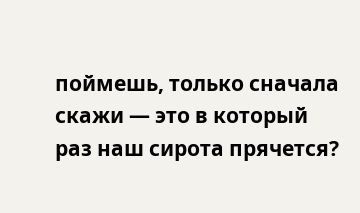поймешь, только сначала скажи — это в который раз наш сирота прячется?